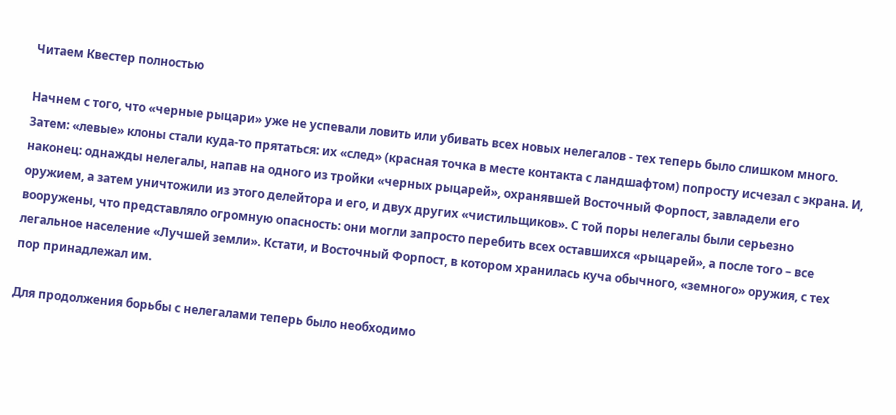Читаем Квестер полностью

Начнем с того, что «черные рыцари» уже не успевали ловить или убивать всех новых нелегалов - тех теперь было слишком много. Затем: «левые» клоны стали куда-то прятаться: их «след» (красная точка в месте контакта с ландшафтом) попросту исчезал с экрана. И, наконец: однажды нелегалы, напав на одного из тройки «черных рыцарей», охранявшей Восточный Форпост, завладели его оружием, а затем уничтожили из этого делейтора и его, и двух других «чистильщиков». С той поры нелегалы были серьезно вооружены, что представляло огромную опасность: они могли запросто перебить всех оставшихся «рыцарей», а после того – все легальное население «Лучшей земли». Кстати, и Восточный Форпост, в котором хранилась куча обычного, «земного» оружия, с тех пор принадлежал им.

Для продолжения борьбы с нелегалами теперь было необходимо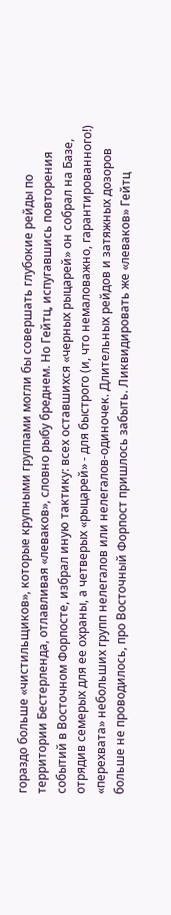гораздо больше «чистильщиков», которые крупными группами могли бы совершать глубокие рейды по территории Бестерленда, отлавливая «леваков», словно рыбу бреднем. Но Гейтц, испугавшись повторения событий в Восточном Форпосте, избрал иную тактику: всех оставшихся «черных рыцарей» он собрал на Базе, отрядив семерых для ее охраны, а четверых «рыцарей» - для быстрого (и, что немаловажно, гарантированного!) «перехвата» небольших групп нелегалов или нелегалов-одиночек. Длительных рейдов и затяжных дозоров больше не проводилось, про Восточный Форпост пришлось забыть. Ликвидировать же «леваков» Гейтц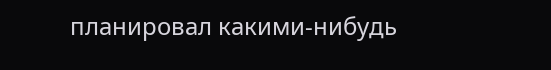планировал какими-нибудь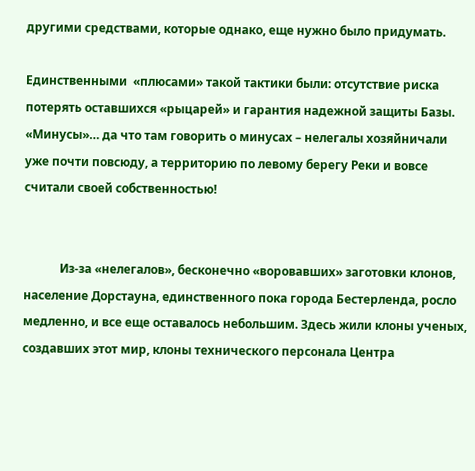другими средствами, которые однако, еще нужно было придумать.

Единственными  «плюсами» такой тактики были: отсутствие риска потерять оставшихся «рыцарей» и гарантия надежной защиты Базы. «Минусы»… да что там говорить о минусах – нелегалы хозяйничали уже почти повсюду, а территорию по левому берегу Реки и вовсе считали своей собственностью!


            Из-за «нелегалов», бесконечно «воровавших» заготовки клонов, население Дорстауна, единственного пока города Бестерленда, росло медленно, и все еще оставалось небольшим. Здесь жили клоны ученых, создавших этот мир, клоны технического персонала Центра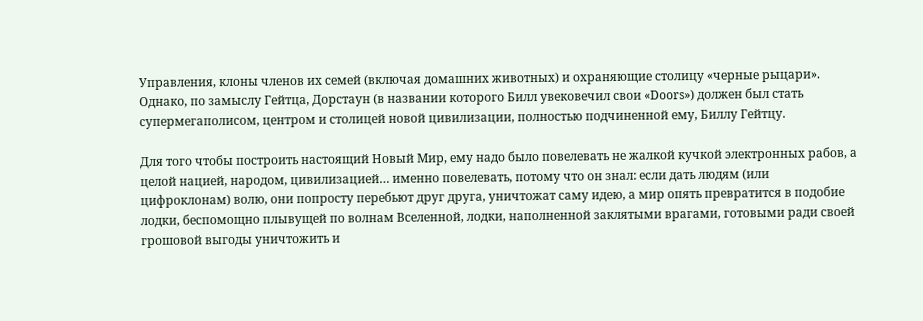Управления, клоны членов их семей (включая домашних животных) и охраняющие столицу «черные рыцари». Однако, по замыслу Гейтца, Дорстаун (в названии которого Билл увековечил свои «Doors») должен был стать супермегаполисом, центром и столицей новой цивилизации, полностью подчиненной ему, Биллу Гейтцу.

Для того чтобы построить настоящий Новый Мир, ему надо было повелевать не жалкой кучкой электронных рабов, а целой нацией, народом, цивилизацией… именно повелевать, потому что он знал: если дать людям (или цифроклонам) волю, они попросту перебьют друг друга, уничтожат саму идею, а мир опять превратится в подобие лодки, беспомощно плывущей по волнам Вселенной, лодки, наполненной заклятыми врагами, готовыми ради своей грошовой выгоды уничтожить и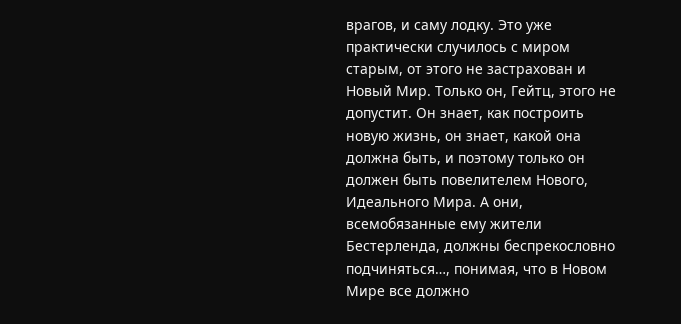врагов, и саму лодку. Это уже практически случилось с миром старым, от этого не застрахован и Новый Мир. Только он, Гейтц, этого не допустит. Он знает, как построить новую жизнь, он знает, какой она должна быть, и поэтому только он должен быть повелителем Нового, Идеального Мира. А они, всемобязанные ему жители Бестерленда, должны беспрекословно подчиняться…, понимая, что в Новом Мире все должно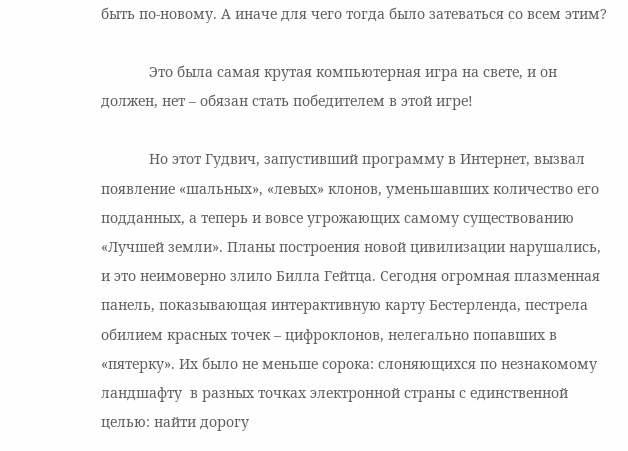быть по-новому. А иначе для чего тогда было затеваться со всем этим?

            Это была самая крутая компьютерная игра на свете, и он должен, нет – обязан стать победителем в этой игре!

            Но этот Гудвич, запустивший программу в Интернет, вызвал появление «шальных», «левых» клонов, уменьшавших количество его подданных, а теперь и вовсе угрожающих самому существованию «Лучшей земли». Планы построения новой цивилизации нарушались, и это неимоверно злило Билла Гейтца. Сегодня огромная плазменная панель, показывающая интерактивную карту Бестерленда, пестрела обилием красных точек – цифроклонов, нелегально попавших в «пятерку». Их было не меньше сорока: слоняющихся по незнакомому ландшафту  в разных точках электронной страны с единственной целью: найти дорогу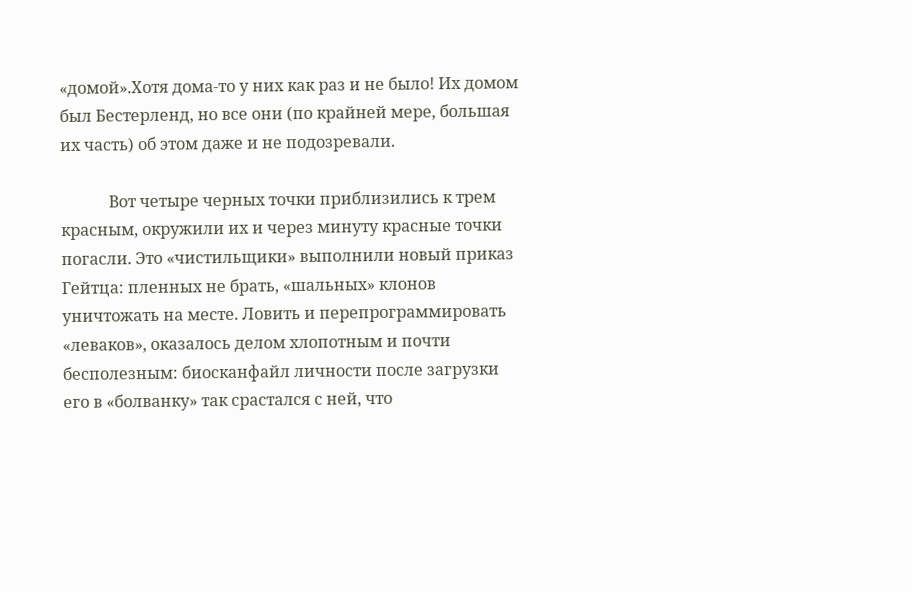«домой».Хотя дома-то у них как раз и не было! Их домом был Бестерленд, но все они (по крайней мере, большая их часть) об этом даже и не подозревали.

            Вот четыре черных точки приблизились к трем красным, окружили их и через минуту красные точки погасли. Это «чистильщики» выполнили новый приказ Гейтца: пленных не брать, «шальных» клонов уничтожать на месте. Ловить и перепрограммировать «леваков», оказалось делом хлопотным и почти бесполезным: биосканфайл личности после загрузки его в «болванку» так срастался с ней, что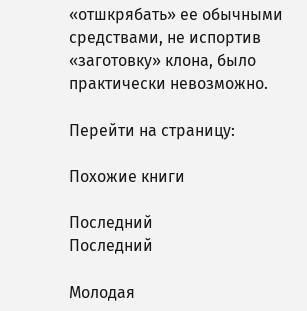«отшкрябать» ее обычными средствами, не испортив «заготовку» клона, было практически невозможно.

Перейти на страницу:

Похожие книги

Последний
Последний

Молодая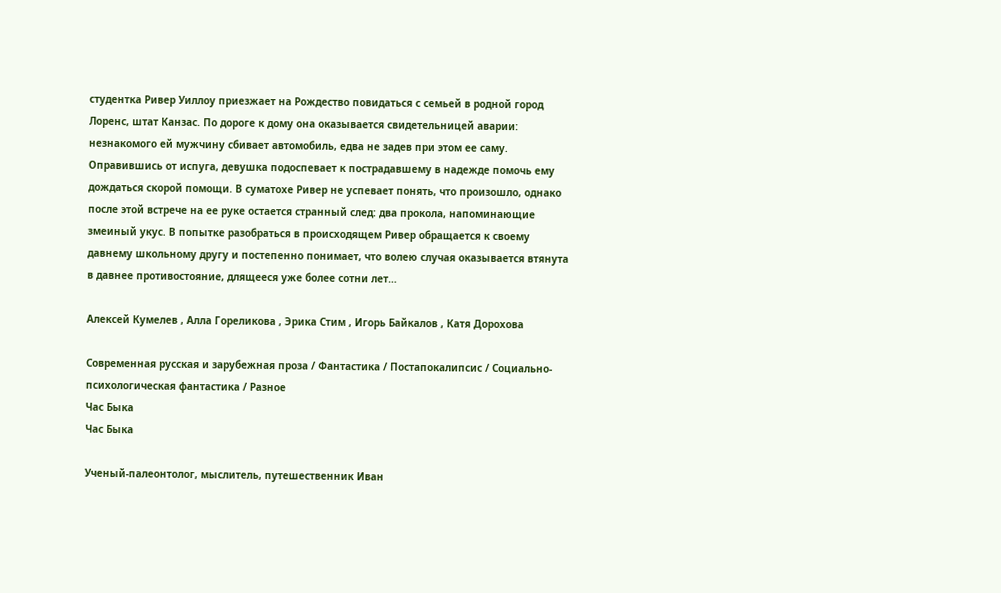студентка Ривер Уиллоу приезжает на Рождество повидаться с семьей в родной город Лоренс, штат Канзас. По дороге к дому она оказывается свидетельницей аварии: незнакомого ей мужчину сбивает автомобиль, едва не задев при этом ее саму. Оправившись от испуга, девушка подоспевает к пострадавшему в надежде помочь ему дождаться скорой помощи. В суматохе Ривер не успевает понять, что произошло, однако после этой встрече на ее руке остается странный след: два прокола, напоминающие змеиный укус. В попытке разобраться в происходящем Ривер обращается к своему давнему школьному другу и постепенно понимает, что волею случая оказывается втянута в давнее противостояние, длящееся уже более сотни лет…

Алексей Кумелев , Алла Гореликова , Эрика Стим , Игорь Байкалов , Катя Дорохова

Современная русская и зарубежная проза / Фантастика / Постапокалипсис / Социально-психологическая фантастика / Разное
Час Быка
Час Быка

Ученый-палеонтолог, мыслитель, путешественник Иван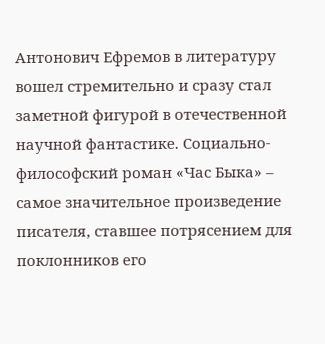Антонович Ефремов в литературу вошел стремительно и сразу стал заметной фигурой в отечественной научной фантастике. Социально-философский роман «Час Быка» – самое значительное произведение писателя, ставшее потрясением для поклонников его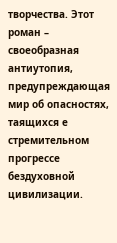творчества. Этот роман – своеобразная антиутопия, предупреждающая мир об опасностях, таящихся е стремительном прогрессе бездуховной цивилизации.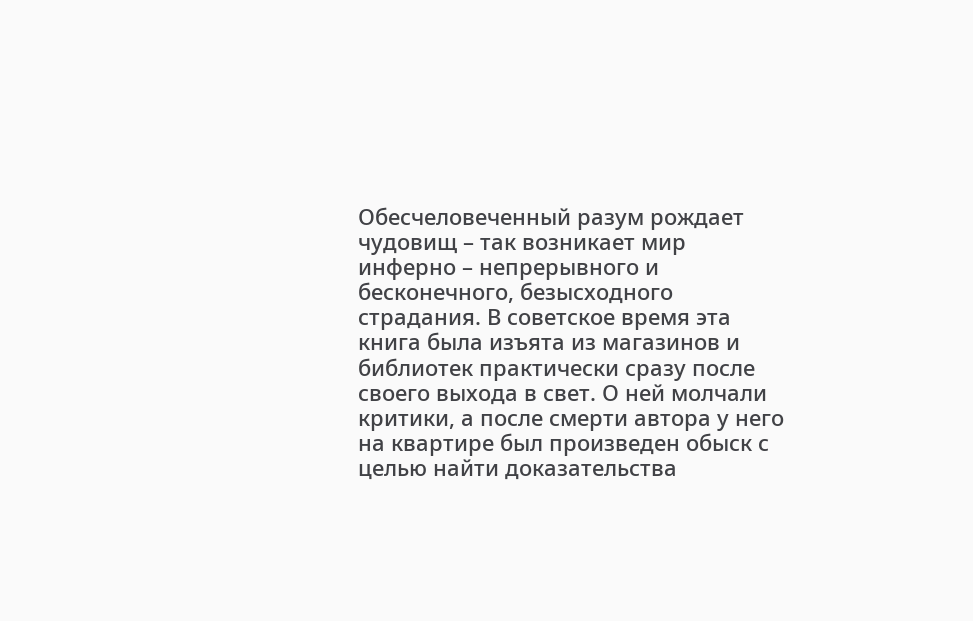Обесчеловеченный разум рождает чудовищ – так возникает мир инферно – непрерывного и бесконечного, безысходного страдания. В советское время эта книга была изъята из магазинов и библиотек практически сразу после своего выхода в свет. О ней молчали критики, а после смерти автора у него на квартире был произведен обыск с целью найти доказательства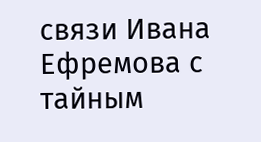связи Ивана Ефремова с тайным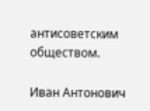антисоветским обществом.

Иван Антонович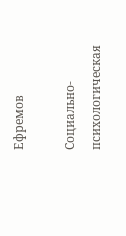Ефремов

Социально-психологическая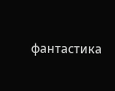фантастика